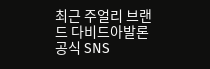최근 주얼리 브랜드 다비드아발론 공식 SNS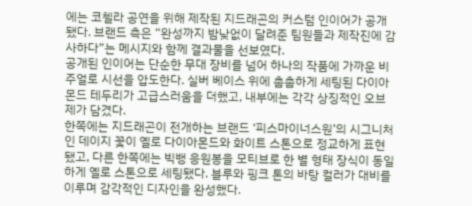에는 코첼라 공연을 위해 제작된 지드래곤의 커스텀 인이어가 공개됐다. 브랜드 측은 “완성까지 밤낮없이 달려준 팀원들과 제작진에 감사하다”는 메시지와 함께 결과물을 선보였다.
공개된 인이어는 단순한 무대 장비를 넘어 하나의 작품에 가까운 비주얼로 시선을 압도한다. 실버 베이스 위에 촘촘하게 세팅된 다이아몬드 테두리가 고급스러움을 더했고, 내부에는 각각 상징적인 오브제가 담겼다.
한쪽에는 지드래곤이 전개하는 브랜드 ‘피스마이너스원’의 시그니처인 데이지 꽃이 옐로 다이아몬드와 화이트 스톤으로 정교하게 표현됐고, 다른 한쪽에는 빅뱅 응원봉을 모티브로 한 별 형태 장식이 동일하게 옐로 스톤으로 세팅됐다. 블루와 핑크 톤의 바탕 컬러가 대비를 이루며 감각적인 디자인을 완성했다.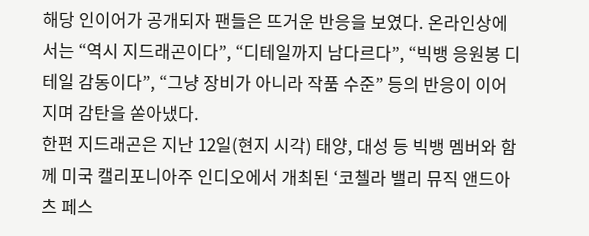해당 인이어가 공개되자 팬들은 뜨거운 반응을 보였다. 온라인상에서는 “역시 지드래곤이다”, “디테일까지 남다르다”, “빅뱅 응원봉 디테일 감동이다”, “그냥 장비가 아니라 작품 수준” 등의 반응이 이어지며 감탄을 쏟아냈다.
한편 지드래곤은 지난 12일(현지 시각) 태양, 대성 등 빅뱅 멤버와 함께 미국 캘리포니아주 인디오에서 개최된 ‘코첼라 밸리 뮤직 앤드아츠 페스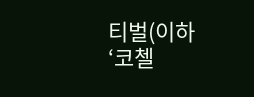티벌(이하 ‘코첼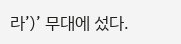라’)’ 무대에 섰다.